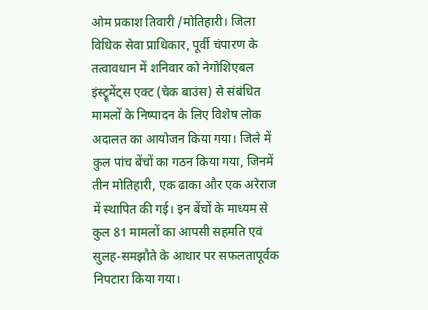ओम प्रकाश तिवारी /मोतिहारी। जिला विधिक सेवा प्राधिकार, पूर्वी चंपारण के तत्वावधान में शनिवार को नेगोशिएबल इंस्ट्रूमेंट्स एक्ट (चेक बाउंस) से संबंधित मामलों के निष्पादन के लिए विशेष लोक अदालत का आयोजन किया गया। जिले में कुल पांच बेंचों का गठन किया गया, जिनमें तीन मोतिहारी, एक ढाका और एक अरेराज में स्थापित की गई। इन बेंचों के माध्यम से कुल 81 मामलों का आपसी सहमति एवं सुलह-समझौते के आधार पर सफलतापूर्वक निपटारा किया गया।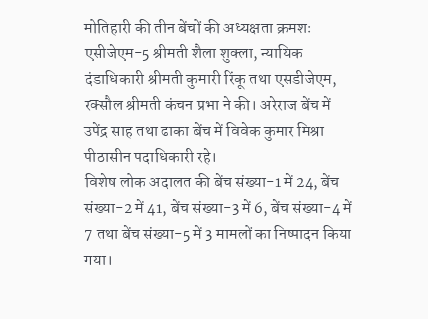मोतिहारी की तीन बेंचों की अध्यक्षता क्रमशः एसीजेएम-5 श्रीमती शैला शुक्ला, न्यायिक दंडाधिकारी श्रीमती कुमारी रिंकू तथा एसडीजेएम, रक्सौल श्रीमती कंचन प्रभा ने की। अरेराज बेंच में उपेंद्र साह तथा ढाका बेंच में विवेक कुमार मिश्रा पीठासीन पदाधिकारी रहे।
विशेष लोक अदालत की बेंच संख्या-1 में 24, बेंच संख्या-2 में 41, बेंच संख्या-3 में 6, बेंच संख्या-4 में 7 तथा बेंच संख्या-5 में 3 मामलों का निष्पादन किया गया।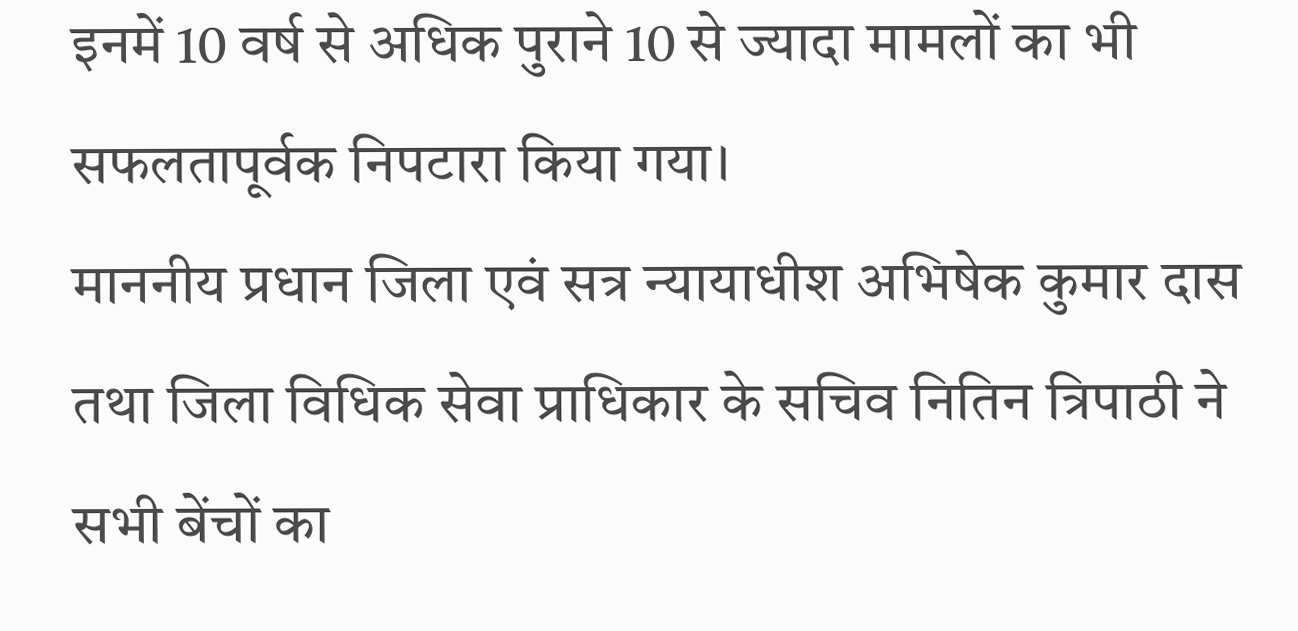इनमें 10 वर्ष से अधिक पुराने 10 से ज्यादा मामलों का भी सफलतापूर्वक निपटारा किया गया।
माननीय प्रधान जिला एवं सत्र न्यायाधीश अभिषेक कुमार दास तथा जिला विधिक सेवा प्राधिकार के सचिव नितिन त्रिपाठी ने सभी बेंचों का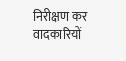निरीक्षण कर वादकारियों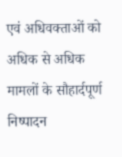एवं अधिवक्ताओं को अधिक से अधिक मामलों के सौहार्दपूर्ण निष्पादन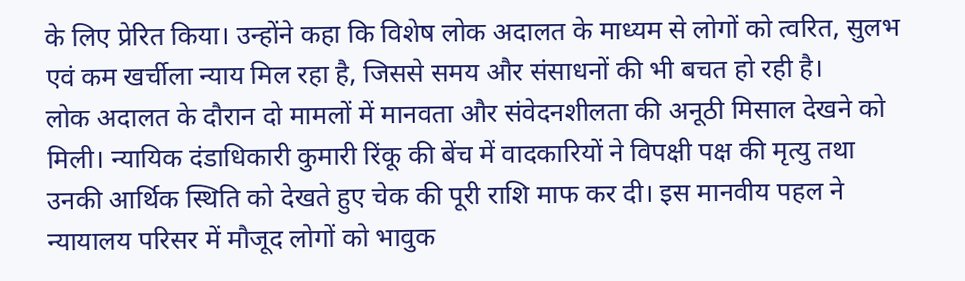के लिए प्रेरित किया। उन्होंने कहा कि विशेष लोक अदालत के माध्यम से लोगों को त्वरित, सुलभ एवं कम खर्चीला न्याय मिल रहा है, जिससे समय और संसाधनों की भी बचत हो रही है।
लोक अदालत के दौरान दो मामलों में मानवता और संवेदनशीलता की अनूठी मिसाल देखने को मिली। न्यायिक दंडाधिकारी कुमारी रिंकू की बेंच में वादकारियों ने विपक्षी पक्ष की मृत्यु तथा उनकी आर्थिक स्थिति को देखते हुए चेक की पूरी राशि माफ कर दी। इस मानवीय पहल ने न्यायालय परिसर में मौजूद लोगों को भावुक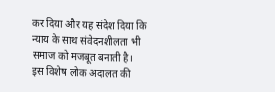कर दिया और यह संदेश दिया कि न्याय के साथ संवेदनशीलता भी समाज को मजबूत बनाती है।
इस विशेष लोक अदालत की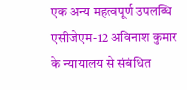एक अन्य महत्वपूर्ण उपलब्धि एसीजेएम-12 अविनाश कुमार के न्यायालय से संबंधित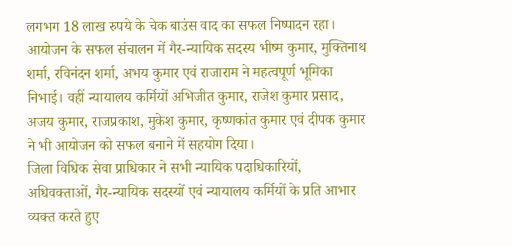लगभग 18 लाख रुपये के चेक बाउंस वाद का सफल निष्पादन रहा।
आयोजन के सफल संचालन में गैर-न्यायिक सदस्य भीष्म कुमार, मुक्तिनाथ शर्मा, रविनंदन शर्मा, अभय कुमार एवं राजाराम ने महत्वपूर्ण भूमिका निभाई। वहीं न्यायालय कर्मियों अभिजीत कुमार, राजेश कुमार प्रसाद, अजय कुमार, राजप्रकाश, मुकेश कुमार, कृष्णकांत कुमार एवं दीपक कुमार ने भी आयोजन को सफल बनाने में सहयोग दिया।
जिला विधिक सेवा प्राधिकार ने सभी न्यायिक पदाधिकारियों, अधिवक्ताओं, गैर-न्यायिक सदस्यों एवं न्यायालय कर्मियों के प्रति आभार व्यक्त करते हुए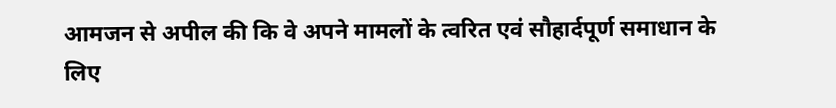आमजन से अपील की कि वे अपने मामलों के त्वरित एवं सौहार्दपूर्ण समाधान के लिए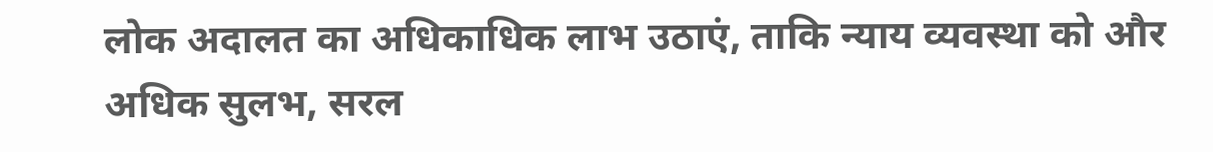लोक अदालत का अधिकाधिक लाभ उठाएं, ताकि न्याय व्यवस्था को और अधिक सुलभ, सरल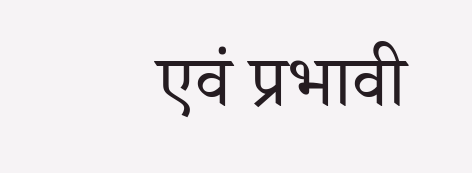एवं प्रभावी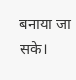बनाया जा सके।